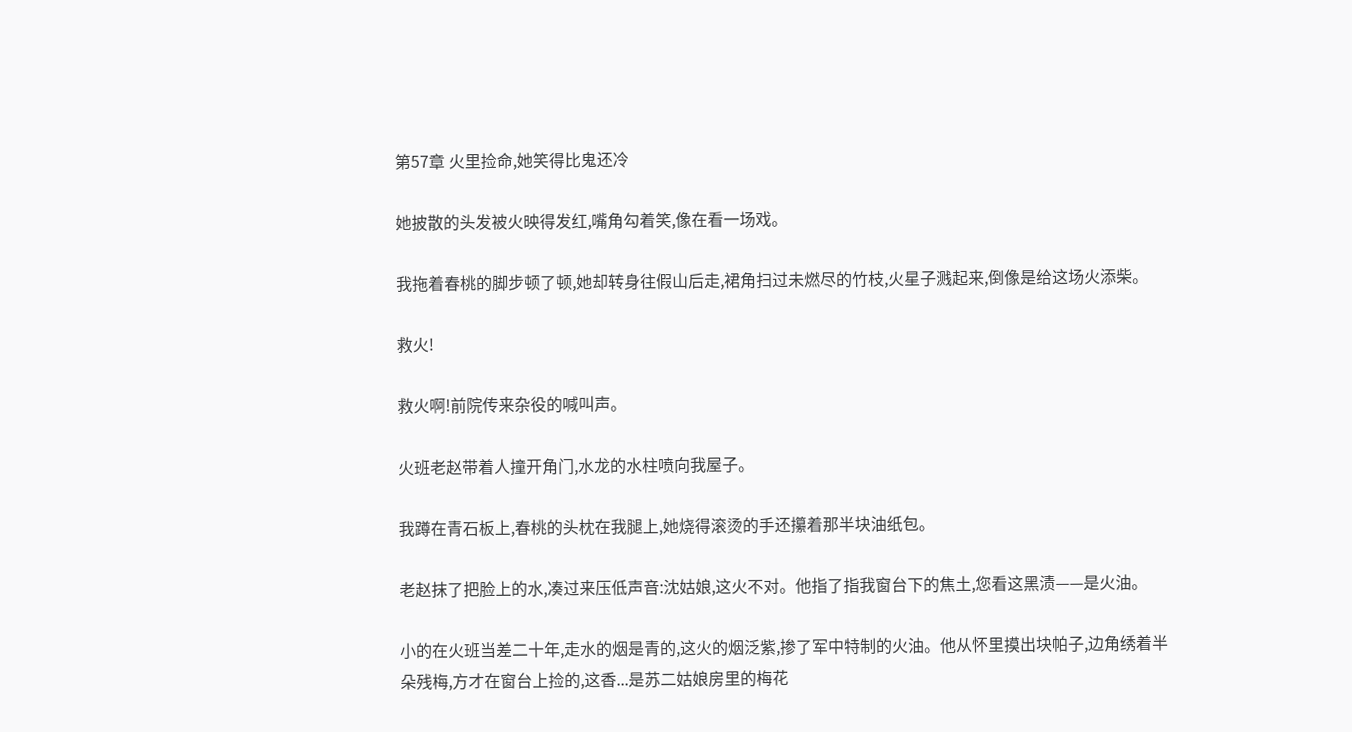第57章 火里捡命,她笑得比鬼还冷

她披散的头发被火映得发红,嘴角勾着笑,像在看一场戏。

我拖着春桃的脚步顿了顿,她却转身往假山后走,裙角扫过未燃尽的竹枝,火星子溅起来,倒像是给这场火添柴。

救火!

救火啊!前院传来杂役的喊叫声。

火班老赵带着人撞开角门,水龙的水柱喷向我屋子。

我蹲在青石板上,春桃的头枕在我腿上,她烧得滚烫的手还攥着那半块油纸包。

老赵抹了把脸上的水,凑过来压低声音:沈姑娘,这火不对。他指了指我窗台下的焦土,您看这黑渍——是火油。

小的在火班当差二十年,走水的烟是青的,这火的烟泛紫,掺了军中特制的火油。他从怀里摸出块帕子,边角绣着半朵残梅,方才在窗台上捡的,这香...是苏二姑娘房里的梅花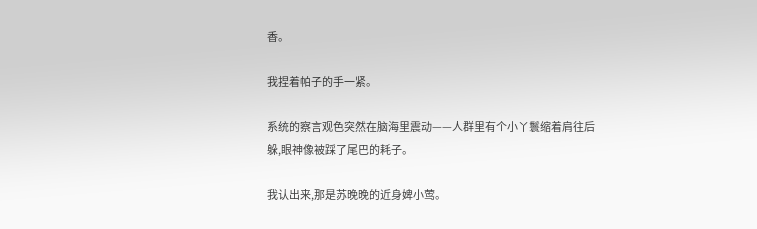香。

我捏着帕子的手一紧。

系统的察言观色突然在脑海里震动——人群里有个小丫鬟缩着肩往后躲,眼神像被踩了尾巴的耗子。

我认出来,那是苏晚晚的近身婢小莺。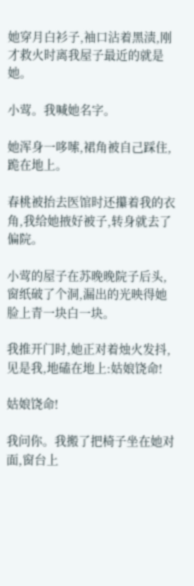她穿月白衫子,袖口沾着黑渍,刚才救火时离我屋子最近的就是她。

小莺。我喊她名字。

她浑身一哆嗦,裙角被自己踩住,跪在地上。

春桃被抬去医馆时还攥着我的衣角,我给她掖好被子,转身就去了偏院。

小莺的屋子在苏晚晚院子后头,窗纸破了个洞,漏出的光映得她脸上青一块白一块。

我推开门时,她正对着烛火发抖,见是我,地磕在地上:姑娘饶命!

姑娘饶命!

我问你。我搬了把椅子坐在她对面,窗台上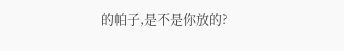的帕子,是不是你放的?